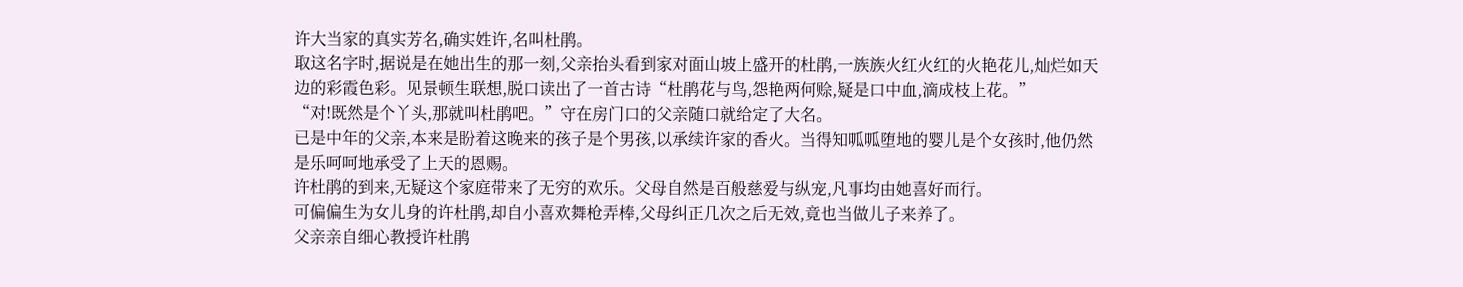许大当家的真实芳名,确实姓许,名叫杜鹃。
取这名字时,据说是在她出生的那一刻,父亲抬头看到家对面山坡上盛开的杜鹃,一族族火红火红的火艳花儿,灿烂如天边的彩霞色彩。见景顿生联想,脱口读出了一首古诗“杜鹃花与鸟,怨艳两何赊,疑是口中血,滴成枝上花。”
“对!既然是个丫头,那就叫杜鹃吧。”守在房门口的父亲随口就给定了大名。
已是中年的父亲,本来是盼着这晚来的孩子是个男孩,以承续许家的香火。当得知呱呱堕地的婴儿是个女孩时,他仍然是乐呵呵地承受了上天的恩赐。
许杜鹃的到来,无疑这个家庭带来了无穷的欢乐。父母自然是百般慈爱与纵宠,凡事均由她喜好而行。
可偏偏生为女儿身的许杜鹃,却自小喜欢舞枪弄棒,父母纠正几次之后无效,竟也当做儿子来养了。
父亲亲自细心教授许杜鹃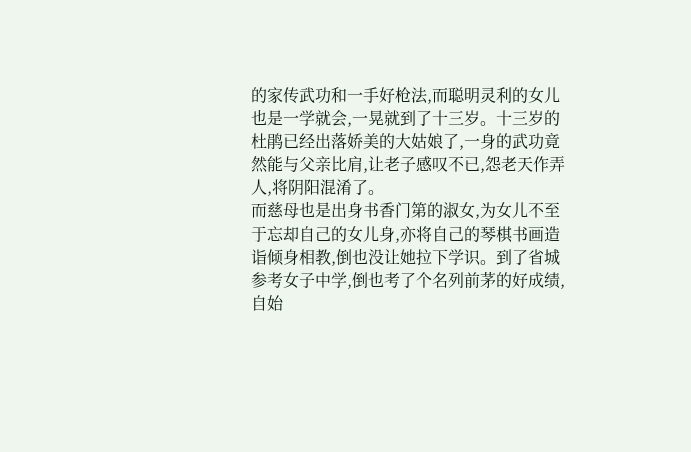的家传武功和一手好枪法,而聪明灵利的女儿也是一学就会,一晃就到了十三岁。十三岁的杜鹃已经出落娇美的大姑娘了,一身的武功竟然能与父亲比肩,让老子感叹不已,怨老天作弄人,将阴阳混淆了。
而慈母也是出身书香门第的淑女,为女儿不至于忘却自己的女儿身,亦将自己的琴棋书画造诣倾身相教,倒也没让她拉下学识。到了省城参考女子中学,倒也考了个名列前茅的好成绩,自始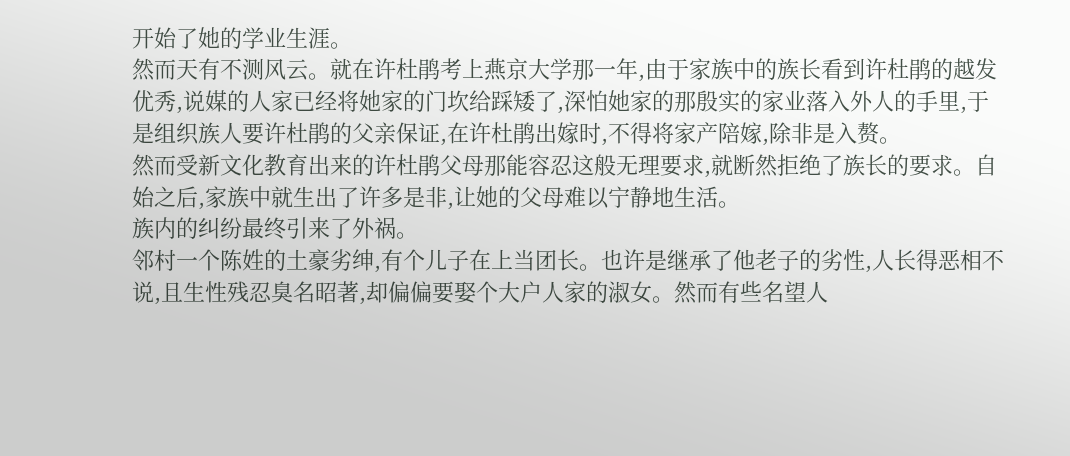开始了她的学业生涯。
然而天有不测风云。就在许杜鹃考上燕京大学那一年,由于家族中的族长看到许杜鹃的越发优秀,说媒的人家已经将她家的门坎给踩矮了,深怕她家的那殷实的家业落入外人的手里,于是组织族人要许杜鹃的父亲保证,在许杜鹃出嫁时,不得将家产陪嫁,除非是入赘。
然而受新文化教育出来的许杜鹃父母那能容忍这般无理要求,就断然拒绝了族长的要求。自始之后,家族中就生出了许多是非,让她的父母难以宁静地生活。
族内的纠纷最终引来了外祸。
邻村一个陈姓的土豪劣绅,有个儿子在上当团长。也许是继承了他老子的劣性,人长得恶相不说,且生性残忍臭名昭著,却偏偏要娶个大户人家的淑女。然而有些名望人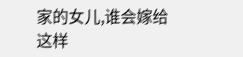家的女儿,谁会嫁给这样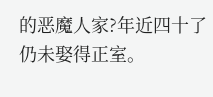的恶魔人家?年近四十了仍未娶得正室。